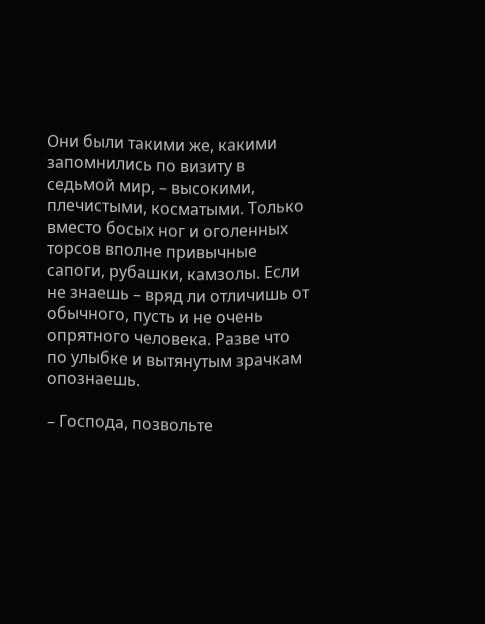Они были такими же, какими запомнились по визиту в седьмой мир, – высокими, плечистыми, косматыми. Только вместо босых ног и оголенных торсов вполне привычные сапоги, рубашки, камзолы. Если не знаешь – вряд ли отличишь от обычного, пусть и не очень опрятного человека. Разве что по улыбке и вытянутым зрачкам опознаешь.

– Господа, позвольте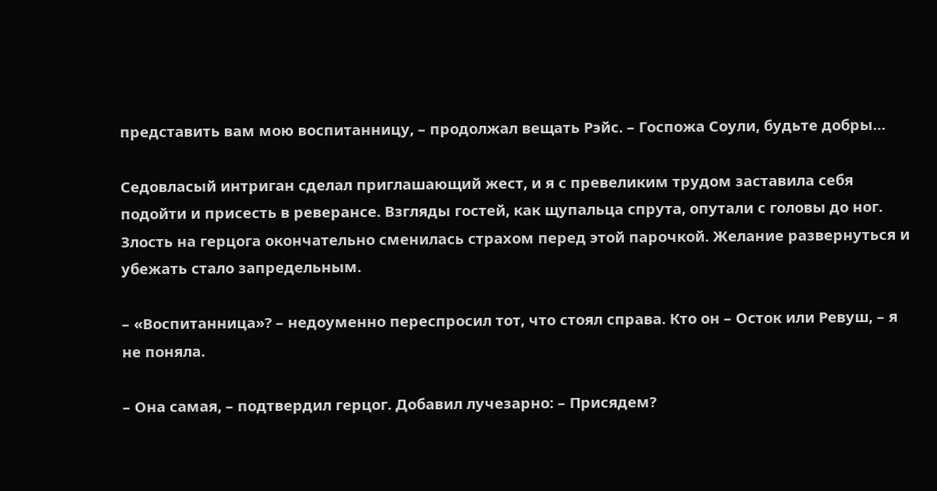представить вам мою воспитанницу, – продолжал вещать Рэйс. – Госпожа Соули, будьте добры…

Седовласый интриган сделал приглашающий жест, и я с превеликим трудом заставила себя подойти и присесть в реверансе. Взгляды гостей, как щупальца спрута, опутали с головы до ног. Злость на герцога окончательно сменилась страхом перед этой парочкой. Желание развернуться и убежать стало запредельным.

– «Воспитанница»? – недоуменно переспросил тот, что стоял справа. Кто он – Осток или Ревуш, – я не поняла.

– Она самая, – подтвердил герцог. Добавил лучезарно: – Присядем?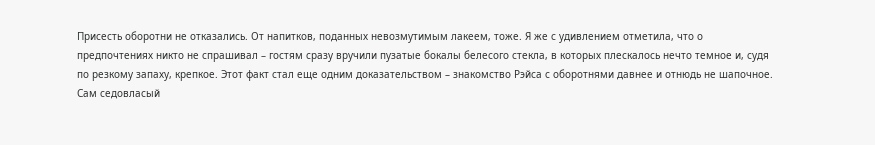Присесть оборотни не отказались. От напитков, поданных невозмутимым лакеем, тоже. Я же с удивлением отметила, что о предпочтениях никто не спрашивал – гостям сразу вручили пузатые бокалы белесого стекла, в которых плескалось нечто темное и, судя по резкому запаху, крепкое. Этот факт стал еще одним доказательством – знакомство Рэйса с оборотнями давнее и отнюдь не шапочное. Сам седовласый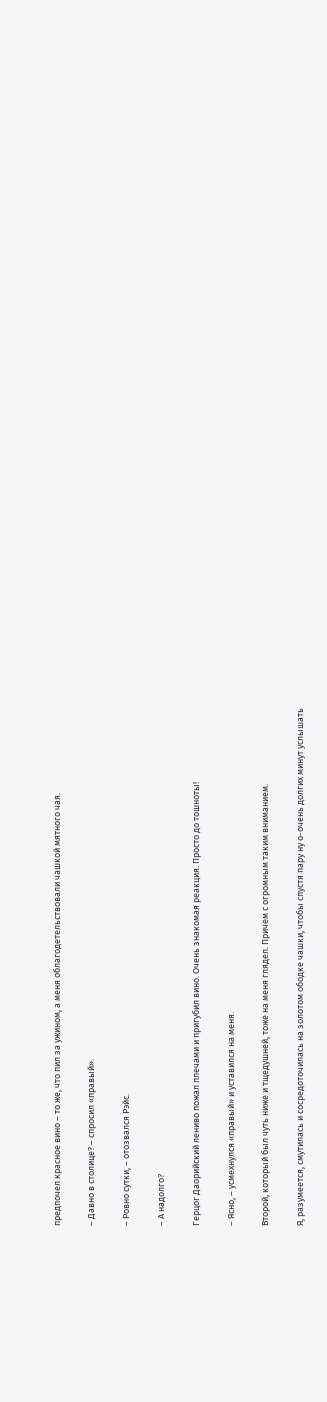предпочел красное вино – то же, что пил за ужином, а меня облагодетельствовали чашкой мятного чая.

– Давно в столице? – спросил «правый».

– Ровно сутки, – отозвался Рэйс.

– А надолго?

Герцог Даорийский лениво пожал плечами и пригубил вино. Очень знакомая реакция. Просто до тошноты!

– Ясно, – усмехнулся «правый» и уставился на меня.

Второй, который был чуть ниже и тщедушней, тоже на меня глядел. Причем с огромным таким вниманием.

Я, разумеется, смутилась и сосредоточилась на золотом ободке чашки, чтобы спустя пару ну о-очень долгих минут услышать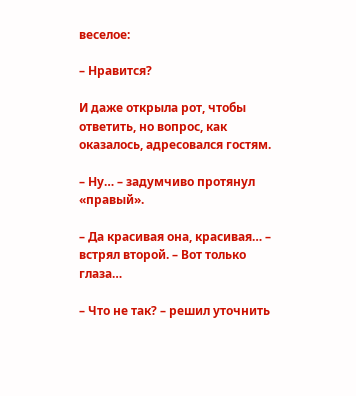веселое:

– Нравится?

И даже открыла рот, чтобы ответить, но вопрос, как оказалось, адресовался гостям.

– Ну… – задумчиво протянул «правый».

– Да красивая она, красивая… – встрял второй. – Вот только глаза…

– Что не так? – решил уточнить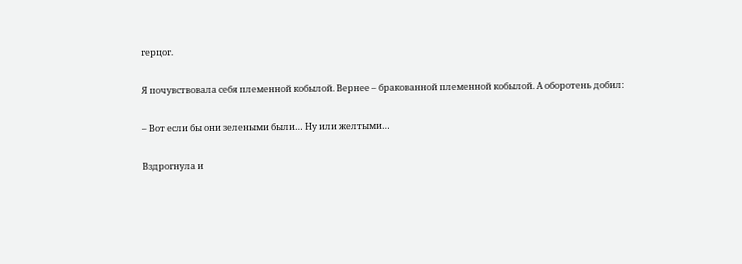герцог.

Я почувствовала себя племенной кобылой. Вернее – бракованной племенной кобылой. А оборотень добил:

– Вот если бы они зелеными были… Ну или желтыми…

Вздрогнула и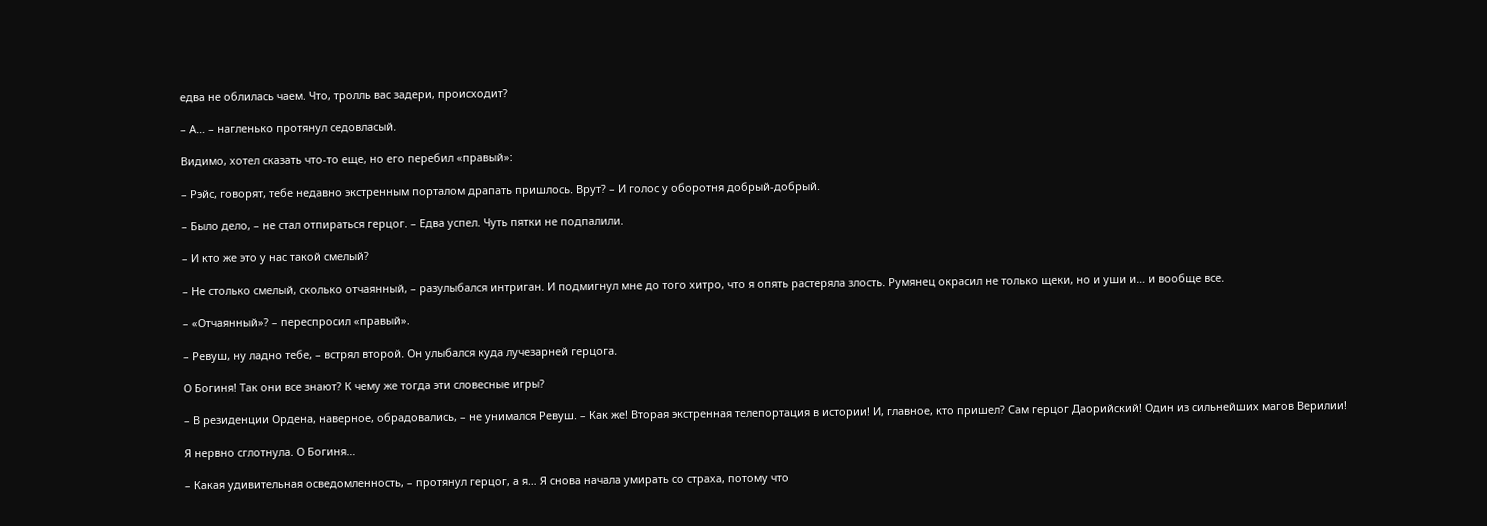едва не облилась чаем. Что, тролль вас задери, происходит?

– А… – нагленько протянул седовласый.

Видимо, хотел сказать что-то еще, но его перебил «правый»:

– Рэйс, говорят, тебе недавно экстренным порталом драпать пришлось. Врут? – И голос у оборотня добрый-добрый.

– Было дело, – не стал отпираться герцог. – Едва успел. Чуть пятки не подпалили.

– И кто же это у нас такой смелый?

– Не столько смелый, сколько отчаянный, – разулыбался интриган. И подмигнул мне до того хитро, что я опять растеряла злость. Румянец окрасил не только щеки, но и уши и… и вообще все.

– «Отчаянный»? – переспросил «правый».

– Ревуш, ну ладно тебе, – встрял второй. Он улыбался куда лучезарней герцога.

О Богиня! Так они все знают? К чему же тогда эти словесные игры?

– В резиденции Ордена, наверное, обрадовались, – не унимался Ревуш. – Как же! Вторая экстренная телепортация в истории! И, главное, кто пришел? Сам герцог Даорийский! Один из сильнейших магов Верилии!

Я нервно сглотнула. О Богиня…

– Какая удивительная осведомленность, – протянул герцог, а я… Я снова начала умирать со страха, потому что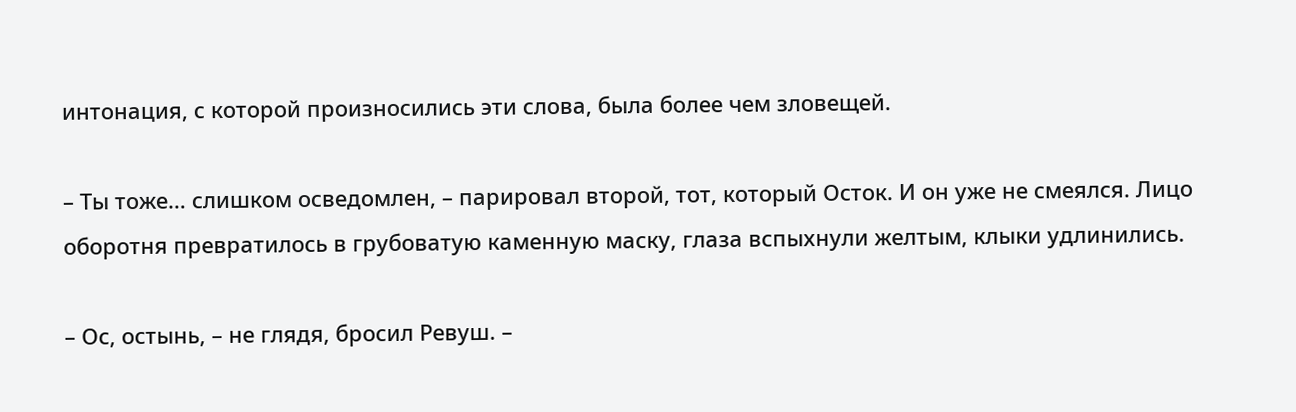интонация, с которой произносились эти слова, была более чем зловещей.

– Ты тоже… слишком осведомлен, – парировал второй, тот, который Осток. И он уже не смеялся. Лицо оборотня превратилось в грубоватую каменную маску, глаза вспыхнули желтым, клыки удлинились.

– Ос, остынь, – не глядя, бросил Ревуш. –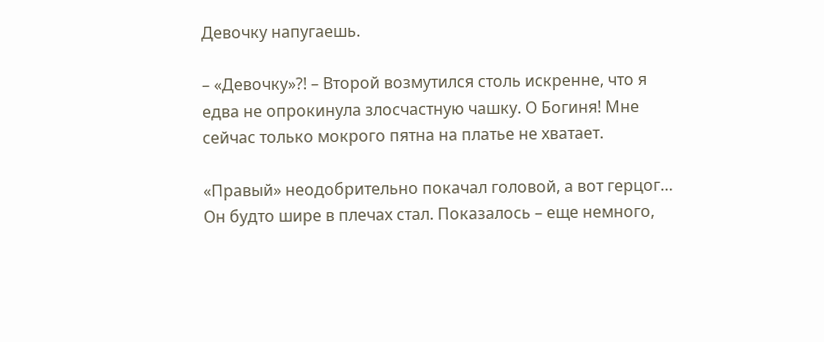Девочку напугаешь.

– «Девочку»?! – Второй возмутился столь искренне, что я едва не опрокинула злосчастную чашку. О Богиня! Мне сейчас только мокрого пятна на платье не хватает.

«Правый» неодобрительно покачал головой, а вот герцог… Он будто шире в плечах стал. Показалось – еще немного,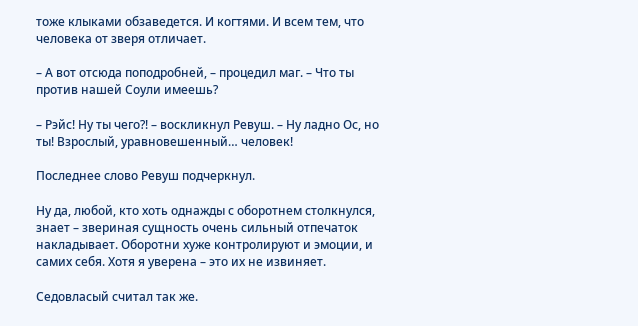тоже клыками обзаведется. И когтями. И всем тем, что человека от зверя отличает.

– А вот отсюда поподробней, – процедил маг. – Что ты против нашей Соули имеешь?

– Рэйс! Ну ты чего?! – воскликнул Ревуш. – Ну ладно Ос, но ты! Взрослый, уравновешенный… человек!

Последнее слово Ревуш подчеркнул.

Ну да, любой, кто хоть однажды с оборотнем столкнулся, знает – звериная сущность очень сильный отпечаток накладывает. Оборотни хуже контролируют и эмоции, и самих себя. Хотя я уверена – это их не извиняет.

Седовласый считал так же.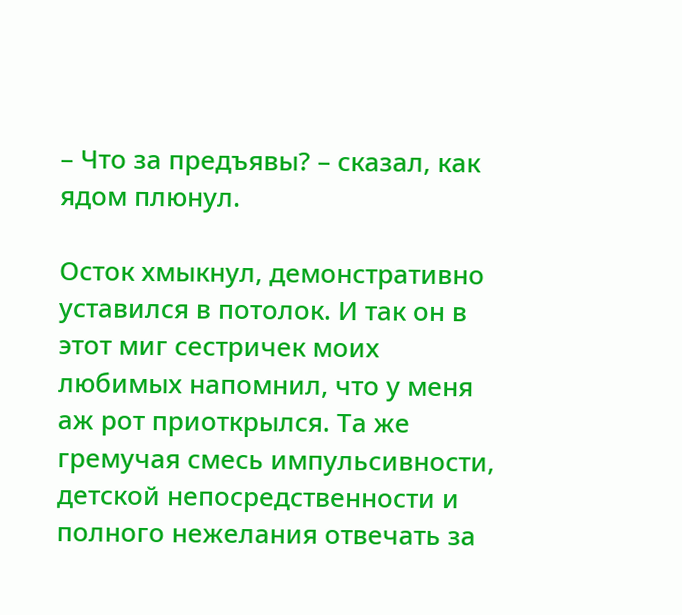– Что за предъявы? – сказал, как ядом плюнул.

Осток хмыкнул, демонстративно уставился в потолок. И так он в этот миг сестричек моих любимых напомнил, что у меня аж рот приоткрылся. Та же гремучая смесь импульсивности, детской непосредственности и полного нежелания отвечать за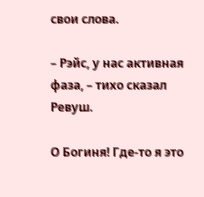свои слова.

– Рэйс, у нас активная фаза, – тихо сказал Ревуш.

О Богиня! Где-то я это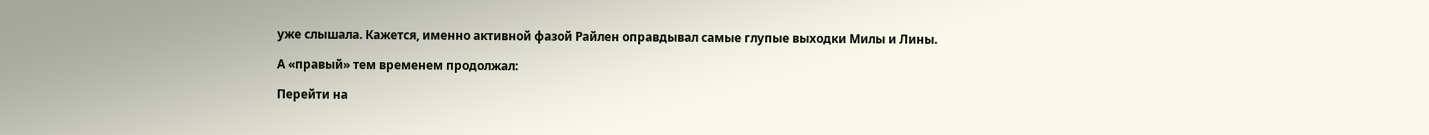уже слышала. Кажется, именно активной фазой Райлен оправдывал самые глупые выходки Милы и Лины.

А «правый» тем временем продолжал:

Перейти на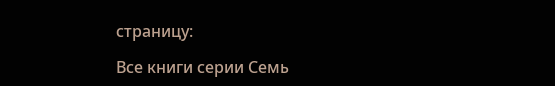страницу:

Все книги серии Семь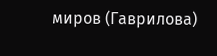миров (Гаврилова)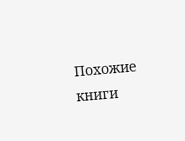Похожие книги